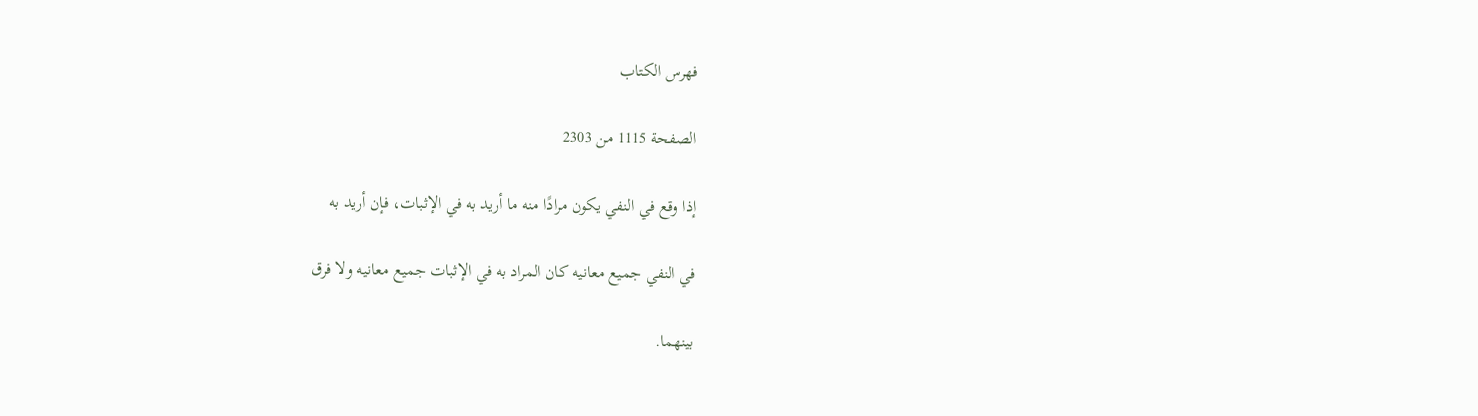فهرس الكتاب

الصفحة 1115 من 2303

إذا وقع في النفي يكون مرادًا منه ما أريد به في الإثبات، فإن أريد به

في النفي جميع معانيه كان المراد به في الإثبات جميع معانيه ولا فرق

بينهما.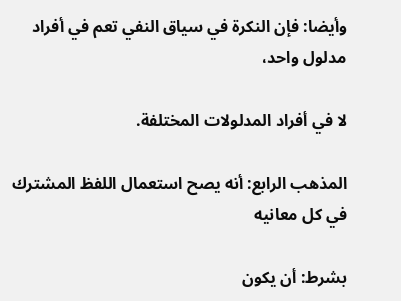وأيضا: فإن النكرة في سياق النفي تعم في أفراد مدلول واحد،

لا في أفراد المدلولات المختلفة.

المذهب الرابع: أنه يصح استعمال اللفظ المشترك في كل معانيه

بشرط: أن يكون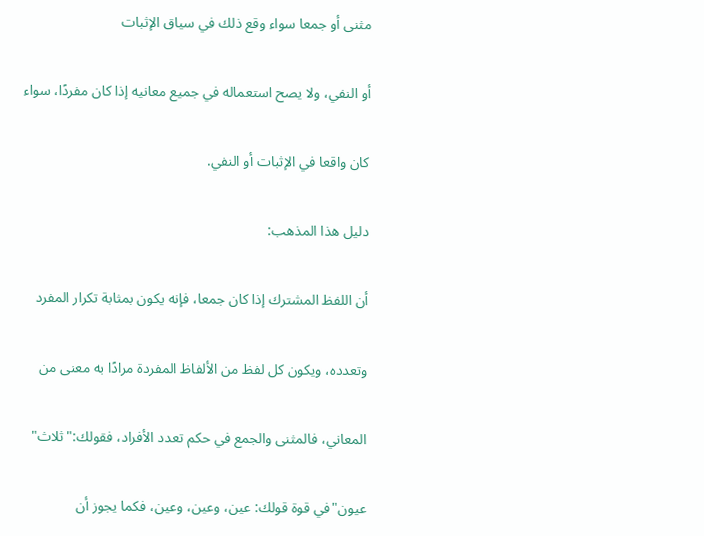مثنى أو جمعا سواء وقع ذلك في سياق الإثبات

أو النفي، ولا يصح استعماله في جميع معانيه إذا كان مفردًا، سواء

كان واقعا في الإثبات أو النفي.

دليل هذا المذهب:

أن اللفظ المشترك إذا كان جمعا، فإنه يكون بمثابة تكرار المفرد

وتعدده، ويكون كل لفظ من الألفاظ المفردة مرادًا به معنى من

المعاني، فالمثنى والجمع في حكم تعدد الأفراد، فقولك:"ثلاث"

عيون"في قوة قولك: عين، وعين، وعين، فكما يجوز أن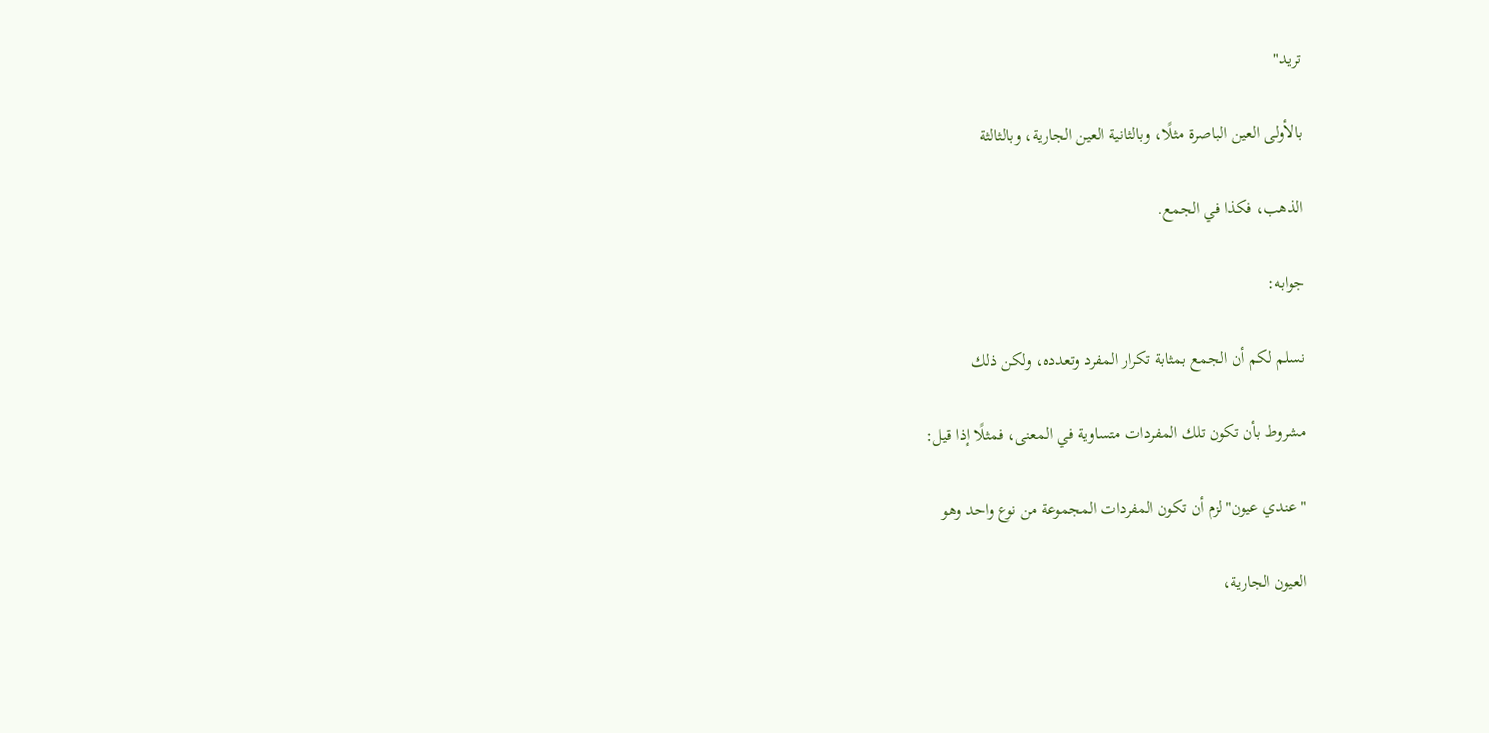تريد"

بالأولى العين الباصرة مثلًا، وبالثانية العين الجارية، وبالثالثة

الذهب، فكذا في الجمع.

جوابه:

نسلم لكم أن الجمع بمثابة تكرار المفرد وتعدده، ولكن ذلك

مشروط بأن تكون تلك المفردات متساوية في المعنى، فمثلًا إذا قيل:

"عندي عيون"لزم أن تكون المفردات المجموعة من نوع واحد وهو

العيون الجارية،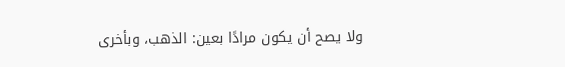ولا يصح أن يكون مرادًا بعين: الذهب، وبأخرى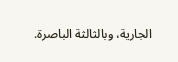الجارية، وبالثالثة الباصرة.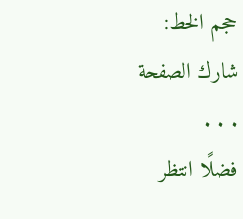حجم الخط:
شارك الصفحة
. . .
فضلًا انتظر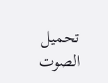تحميل الصوت